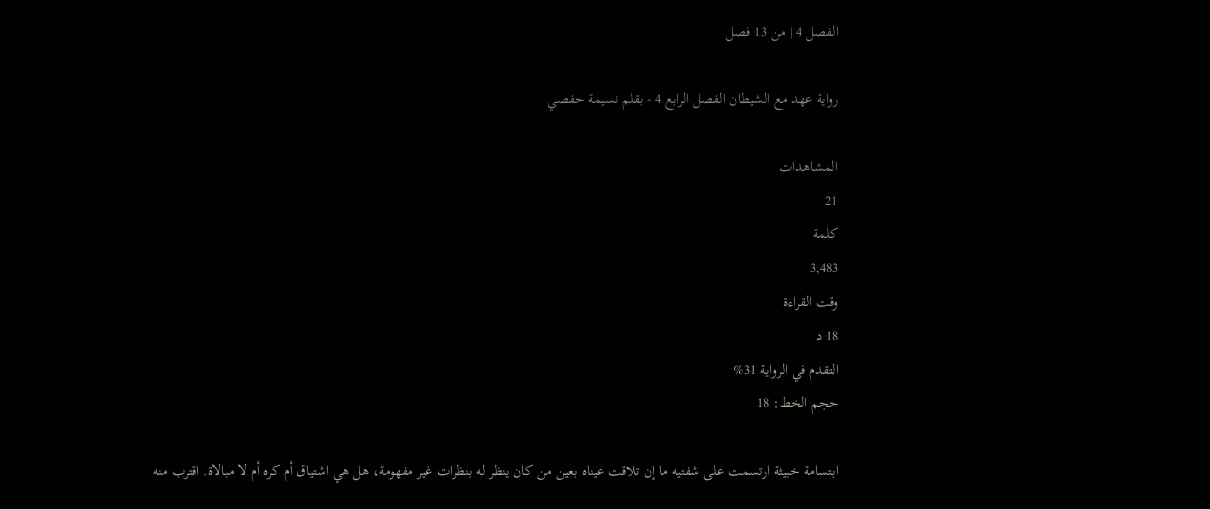الفصل 4 | من 13 فصل

رواية عهد مع الشيطان الفصل الرابع 4 - بقلم نسيمة حفصي

المشاهدات
21
كلمة
3,483
وقت القراءة
18 د
التقدم في الرواية 31%
حجم الخط: 18

ابتسامة خبيثة ارتسمت على شفتيه ما إن تلاقت عيناه بعين من كان ينظر له بنظرات غير مفهومة، هل هي اشتياق أم كره أم لا مبالاة. اقترب منه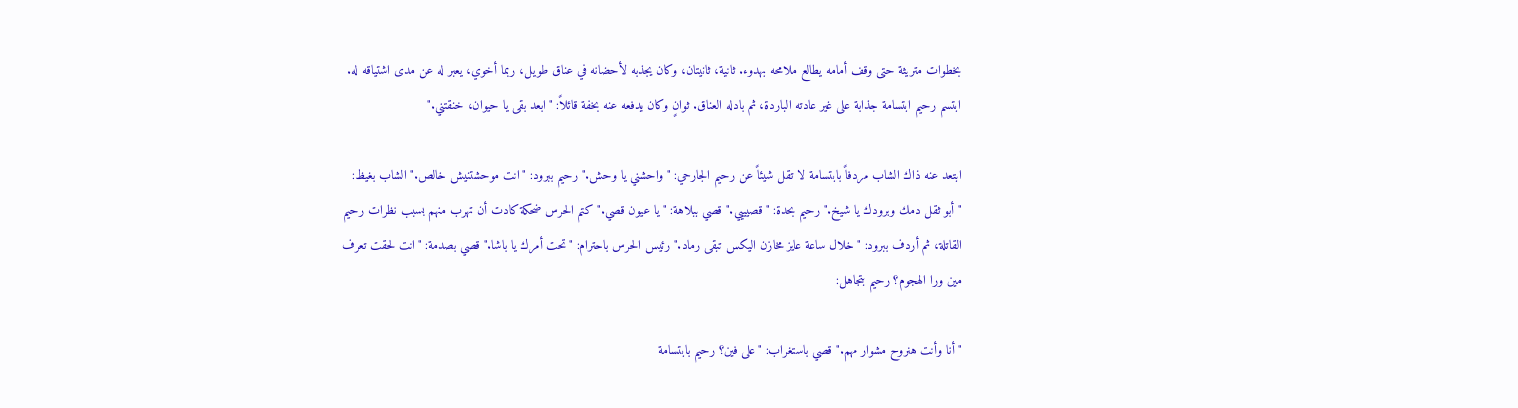بخطوات متريثة حتى وقف أمامه يطالع ملامحه بهدوء. ثانية، ثانيتان، وكان يجذبه لأحضانه في عناق طويل، ربما أخوي، يعبر له عن مدى اشتياقه له. ابتسم رحيم ابتسامة جذابة على غير عادته الباردة، ثم بادله العناق. ثوانٍ وكان يدفعه عنه بخفة قائلاً: "ابعد بقى يا حيوان، خنقتني."

ابتعد عنه ذاك الشاب مردفاً بابتسامة لا تقل شيئاً عن رحيم الجارحي: "واحشني يا وحش." رحيم ببرود: "انت موحشتنيش خالص." الشاب بغيظ: "أبو ثقل دمك وبرودك يا شيخ." رحيم بحدة: "قصيييي." قصي ببلاهة: "يا عيون قصي." كتم الحرس ضحكة كادت أن تهرب منهم بسبب نظرات رحيم القاتلة، ثم أردف ببرود: "خلال ساعة عايز مخازن اليكس تبقى رماد." رئيس الحرس باحترام: "تحت أمرك يا باشا." قصي بصدمة: "انت لحقت تعرف مين ورا الهجوم؟ رحيم بتجاهل:

"أنا وأنت هنروح مشوار مهم." قصي باستغراب: "على فين؟ رحيم بابتسامة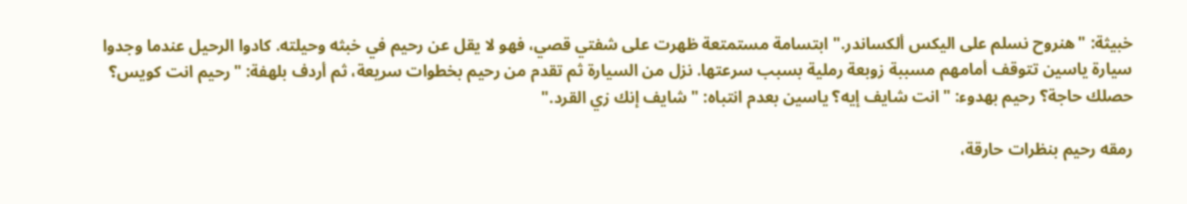خبيثة: "هنروح نسلم على اليكس ألكساندر." ابتسامة مستمتعة ظهرت على شفتي قصي، فهو لا يقل عن رحيم في خبثه وحيلته. كادوا الرحيل عندما وجدوا سيارة ياسين تتوقف أمامهم مسببة زوبعة رملية بسبب سرعتها. نزل من السيارة ثم تقدم من رحيم بخطوات سريعة، ثم أردف بلهفة: "رحيم انت كويس؟ حصلك حاجة؟ رحيم بهدوء: "انت شايف إيه؟ ياسين بعدم انتباه: "شايف إنك زي القرد."

رمقه رحيم بنظرات حارقة،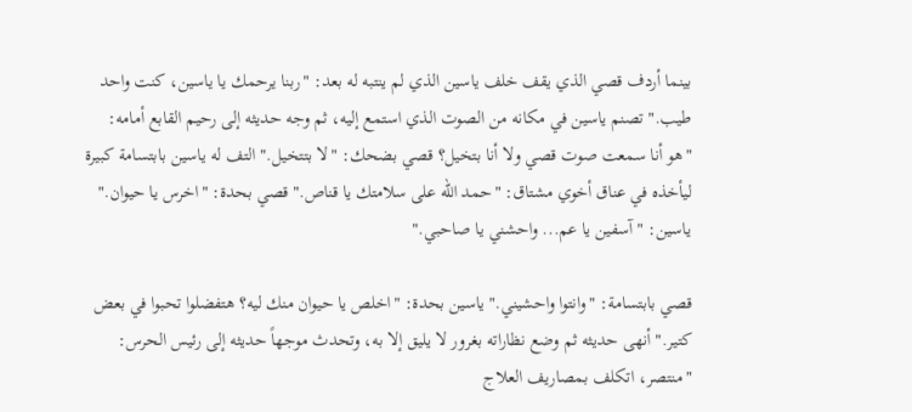بينما أردف قصي الذي يقف خلف ياسين الذي لم ينتبه له بعد: "ربنا يرحمك يا ياسين، كنت واحد طيب." تصنم ياسين في مكانه من الصوت الذي استمع إليه، ثم وجه حديثه إلى رحيم القابع أمامه: "هو أنا سمعت صوت قصي ولا أنا بتخيل؟ قصي بضحك: "لا بتتخيل." التف له ياسين بابتسامة كبيرة ليأخذه في عناق أخوي مشتاق: "حمد الله على سلامتك يا قناص." قصي بحدة: "اخرس يا حيوان." ياسين: "آسفين يا عم... واحشني يا صاحبي."

قصي بابتسامة: "وانتوا واحشيني." ياسين بحدة: "اخلص يا حيوان منك ليه؟ هتفضلوا تحبوا في بعض كتير." أنهى حديثه ثم وضع نظاراته بغرور لا يليق إلا به، وتحدث موجهاً حديثه إلى رئيس الحرس: "منتصر، اتكلف بمصاريف العلاج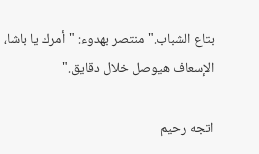بتاع الشباب." منتصر بهدوء: "أمرك يا باشا، الإسعاف هيوصل خلال دقايق."

اتجه رحيم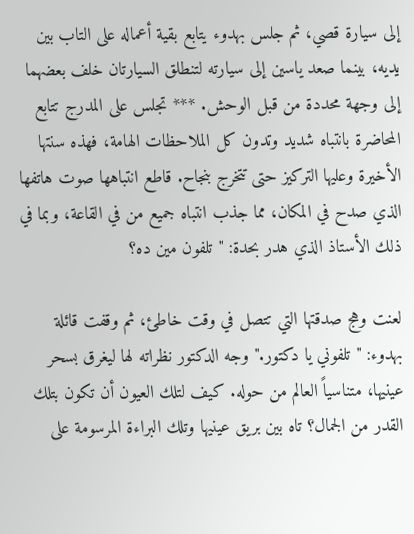إلى سيارة قصي، ثم جلس بهدوء يتابع بقية أعماله على التاب بين يديه، بينما صعد ياسين إلى سيارته لتنطلق السيارتان خلف بعضهما إلى وجهة محددة من قبل الوحش. *** تجلس على المدرج تتابع المحاضرة بانتباه شديد وتدون كل الملاحظات الهامة، فهذه سنتها الأخيرة وعليها التركيز حتى تتخرج بنجاح. قاطع انتباهها صوت هاتفها الذي صدح في المكان، مما جذب انتباه جميع من في القاعة، وبما في ذلك الأستاذ الذي هدر بحدة: "تلفون مين ده؟

لعنت وهج صدقتها التي تتصل في وقت خاطئ، ثم وقفت قائلة بهدوء: "تلفوني يا دكتور." وجه الدكتور نظراته لها ليغرق بسحر عينيها، متناسياً العالم من حوله. كيف لتلك العيون أن تكون بتلك القدر من الجمال؟ تاه بين بريق عينيها وتلك البراءة المرسومة على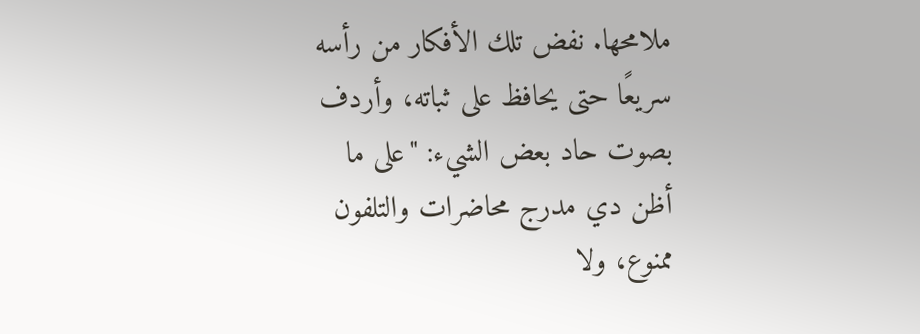ملامحها. نفض تلك الأفكار من رأسه سريعًا حتى يحافظ على ثباته، وأردف بصوت حاد بعض الشيء: "على ما أظن دي مدرج محاضرات والتلفون ممنوع، ولا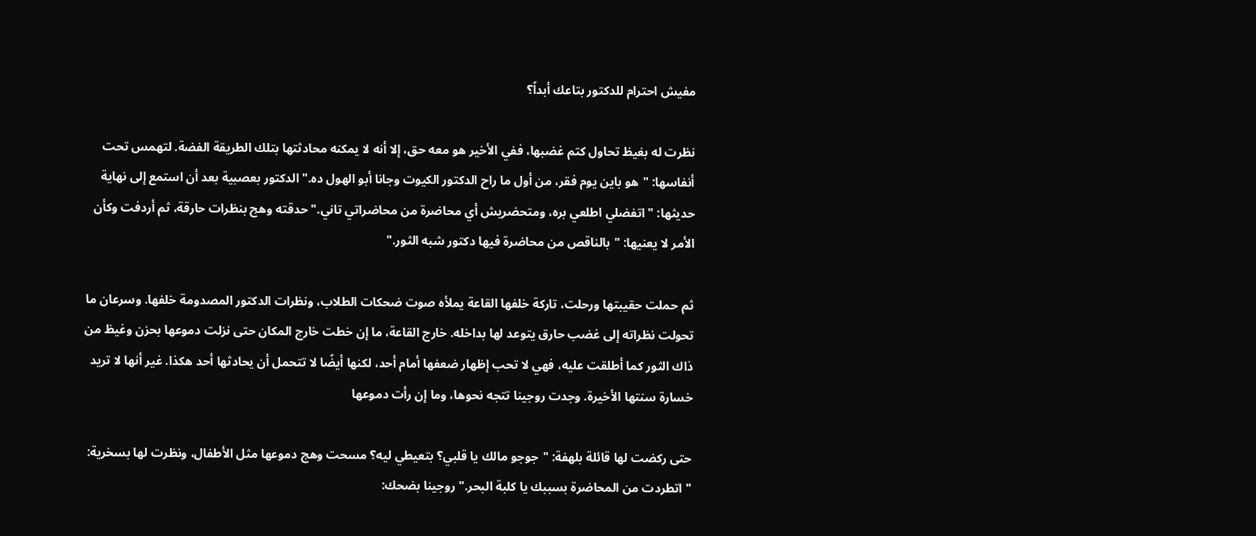مفيش احترام للدكتور بتاعك أبداً؟

نظرت له بغيظ تحاول كتم غضبها، ففي الأخير هو معه حق، إلا أنه لا يمكنه محادثتها بتلك الطريقة الفضة. لتهمس تحت أنفاسها: "هو باين يوم فقر، من أول ما راح الدكتور الكيوت وجانا أبو الهول ده." الدكتور بعصبية بعد أن استمع إلى نهاية حديثها: "اتفضلي اطلعي بره، ومتحضريش أي محاضرة من محاضراتي تاني." حدقته وهج بنظرات حارقة، ثم أردفت وكأن الأمر لا يعنيها: "بالناقص من محاضرة فيها دكتور شبه الثور."

ثم حملت حقيبتها ورحلت، تاركة خلفها القاعة يملأه صوت ضحكات الطلاب، ونظرات الدكتور المصدومة خلفها. وسرعان ما تحولت نظراته إلى غضب حارق يتوعد لها بداخله. خارج القاعة، ما إن خطت خارج المكان حتى نزلت دموعها بحزن وغيظ من ذاك الثور كما أطلقت عليه، فهي لا تحب إظهار ضعفها أمام أحد، لكنها أيضًا لا تتحمل أن يحادثها أحد هكذا. غير أنها لا تريد خسارة سنتها الأخيرة. وجدت روجينا تتجه نحوها، وما إن رأت دموعها

حتى ركضت لها قائلة بلهفة: "جوجو مالك يا قلبي؟ بتعيطي ليه؟ مسحت وهج دموعها مثل الأطفال، ونظرت لها بسخرية: "اتطردت من المحاضرة بسببك يا كلبة البحر." روجينا بضحك: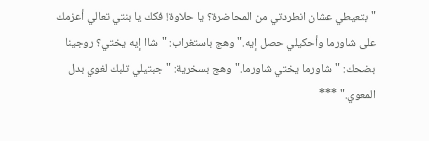"بتعيطي عشان انطردتي من المحاضرة؟ يا حلاوة! فكك يا بنتي تعالي أعزمك على شاورما وأحكيلي حصل إيه." وهج باستغراب: "شاا إيه يختي؟ روجينا بضحك: "شاورما يختي شاورما." وهج بسخرية: "جبتيلي تلبك لغوي بدل المعوي." ***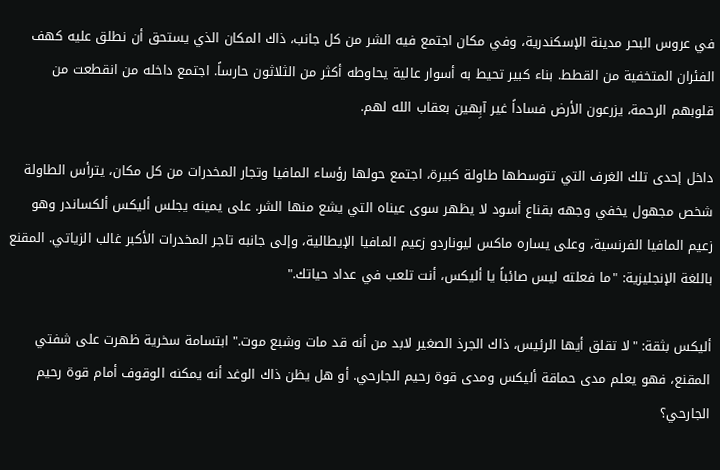في عروس البحر مدينة الإسكندرية، وفي مكان اجتمع فيه الشر من كل جانب، ذاك المكان الذي يستحق أن نطلق عليه كهف الفئران المتخفية من القطط. بناء كبير تحيط به أسوار عالية يحاوطه أكثر من الثلاثون حارساً. اجتمع داخله من انقطعت من قلوبهم الرحمة، يزرعون الأرض فساداً غير آبِهين بعقاب الله لهم.

داخل إحدى تلك الغرف التي تتوسطها طاولة كبيرة، اجتمع حولها رؤساء المافيا وتجار المخدرات من كل مكان، يترأس الطاولة شخص مجهول يخفي وجهه بقناع أسود لا يظهر سوى عيناه التي يشع منها الشر. على يمينه يجلس أليكس ألكساندر وهو زعيم المافيا الفرنسية، وعلى يساره ماكس ليوناردو زعيم المافيا الإيطالية، وإلى جانبه تاجر المخدرات الأكبر غالب الزياتي. المقنع باللغة الإنجليزية: "ما فعلته ليس صائباً يا أليكس، أنت تلعب في عداد حياتك."

أليكس بثقة: "لا تقلق أيها الرئيس، ذاك الجرذ الصغير لابد من أنه قد مات وشبع موت." ابتسامة سخرية ظهرت على شفتي المقنع، فهو يعلم مدى حماقة أليكس ومدى قوة رحيم الجارحي. أو هل يظن ذاك الوغد أنه يمكنه الوقوف أمام قوة رحيم الجارحي؟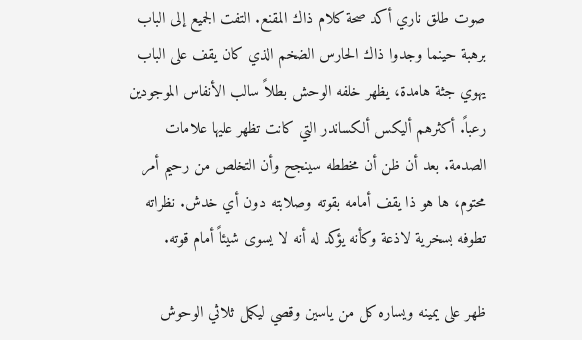صوت طلق ناري أكد صحة كلام ذاك المقنع. التفت الجميع إلى الباب برهبة حينما وجدوا ذاك الحارس الضخم الذي كان يقف على الباب يهوي جثة هامدة، يظهر خلفه الوحش بطلاً سالب الأنفاس الموجودين رعباً. أكثرهم أليكس ألكساندر التي كانت تظهر عليها علامات الصدمة. بعد أن ظن أن مخططه سينجح وأن التخلص من رحيم أمر محتوم، ها هو ذا يقف أمامه بقوته وصلابته دون أي خدش. نظراته تطوفه بسخرية لاذعة وكأنه يؤكد له أنه لا يسوى شيئاً أمام قوته.

ظهر على يمينه ويساره كل من ياسين وقصي ليكمل ثلاثي الوحوش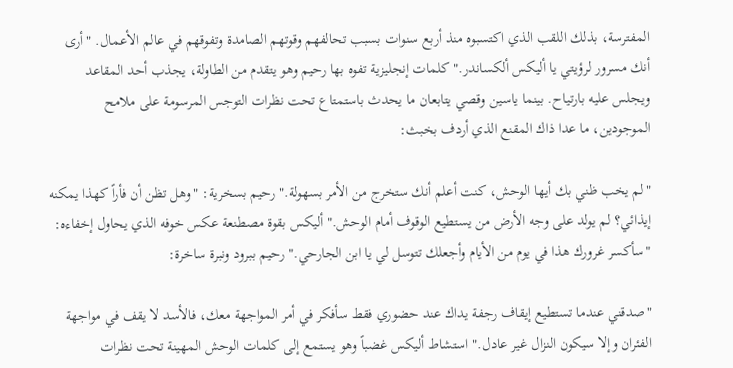المفترسة، بذلك اللقب الذي اكتسبوه منذ أربع سنوات بسبب تحالفهم وقوتهم الصامدة وتفوقهم في عالم الأعمال. "أرى أنك مسرور لرؤيتي يا أليكس ألكساندر." كلمات إنجليزية تفوه بها رحيم وهو يتقدم من الطاولة، يجذب أحد المقاعد ويجلس عليه بارتياح. بينما ياسين وقصي يتابعان ما يحدث باستمتاع تحت نظرات التوجس المرسومة على ملامح الموجودين، ما عدا ذاك المقنع الذي أردف بخبث:

"لم يخب ظني بك أيها الوحش، كنت أعلم أنك ستخرج من الأمر بسهولة." رحيم بسخرية: "وهل تظن أن فأراً كهذا يمكنه إيذائي؟ لم يولد على وجه الأرض من يستطيع الوقوف أمام الوحش." أليكس بقوة مصطنعة عكس خوفه الذي يحاول إخفاءه: "سأكسر غرورك هذا في يوم من الأيام وأجعلك تتوسل لي يا ابن الجارحي." رحيم ببرود ونبرة ساخرة:

"صدقني عندما تستطيع إيقاف رجفة يداك عند حضوري فقط سأفكر في أمر المواجهة معك، فالأسد لا يقف في مواجهة الفئران وإلا سيكون النزال غير عادل." استشاط أليكس غضباً وهو يستمع إلى كلمات الوحش المهينة تحت نظرات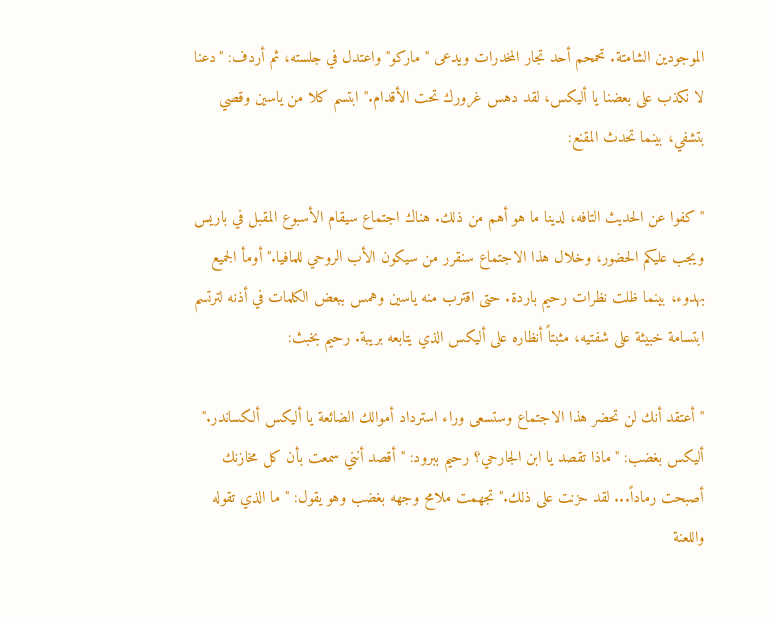الموجودين الشامتة. تحمحم أحد تجار المخدرات ويدعى "ماركو" واعتدل في جلسته، ثم أردف: "دعنا لا نكذب على بعضنا يا أليكس، لقد دهس غرورك تحت الأقدام." ابتسم كلا من ياسين وقصي بتشفي، بينما تحدث المقنع:

"كفوا عن الحديث التافه، لدينا ما هو أهم من ذلك. هناك اجتماع سيقام الأسبوع المقبل في باريس ويجب عليكم الحضور، وخلال هذا الاجتماع سنقرر من سيكون الأب الروحي للمافيا." أومأ الجميع بهدوء، بينما ظلت نظرات رحيم باردة. حتى اقترب منه ياسين وهمس ببعض الكلمات في أذنه لترتسم ابتسامة خبيثة على شفتيه، مثبتاً أنظاره على أليكس الذي يتابعه بريبة. رحيم بخبث:

"أعتقد أنك لن تحضر هذا الاجتماع وستسعى وراء استرداد أموالك الضائعة يا أليكس ألكساندر." أليكس بغضب: "ماذا تقصد يا ابن الجارحي؟ رحيم ببرود: "أقصد أنني سمعت بأن كل مخازنك أصبحت رماداً... لقد حزنت على ذلك." تجهمت ملامح وجهه بغضب وهو يقول: "ما الذي تقوله واللعنة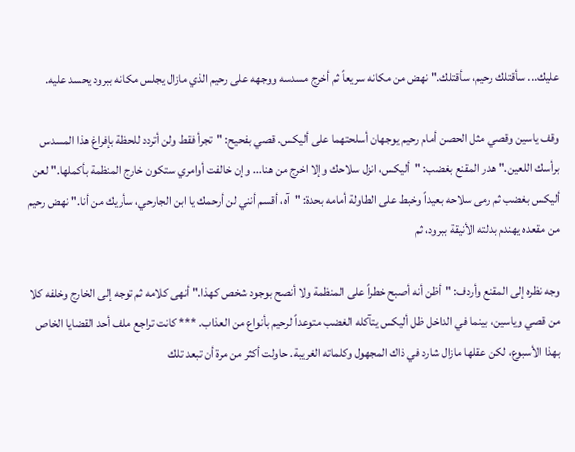عليك... سأقتلك رحيم، سأقتلك." نهض من مكانه سريعاً ثم أخرج مسدسه ووجهه على رحيم الذي مازال يجلس مكانه ببرود يحسد عليه.

وقف ياسين وقصي مثل الحصن أمام رحيم يوجهان أسلحتهما على أليكس. قصي بفحيح: "تجرأ فقط ولن أتردد للحظة بإفراغ هذا المسدس برأسك اللعين." هدر المقنع بغضب: "أليكس، انزل سلاحك وإلا اخرج من هنا... وإن خالفت أوامري ستكون خارج المنظمة بأكملها." لعن أليكس بغضب ثم رمى سلاحه بعيداً وخبط على الطاولة أمامه بحدة: "آه، أقسم أنني لن أرحمك يا ابن الجارحي، سأريك من أنا." نهض رحيم من مقعده يهندم بدلته الأنيقة ببرود، ثم

وجه نظره إلى المقنع وأردف: "أظن أنه أصبح خطراً على المنظمة ولا أنصح بوجود شخص كهذا." أنهى كلامه ثم توجه إلى الخارج وخلفه كلا من قصي وياسين، بينما في الداخل ظل أليكس يتآكله الغضب متوعداً لرحيم بأنواع من العذاب. *** كانت تراجع ملف أحد القضايا الخاص بهذا الأسبوع، لكن عقلها مازال شارد في ذاك المجهول وكلماته الغريبة. حاولت أكثر من مرة أن تبعد تلك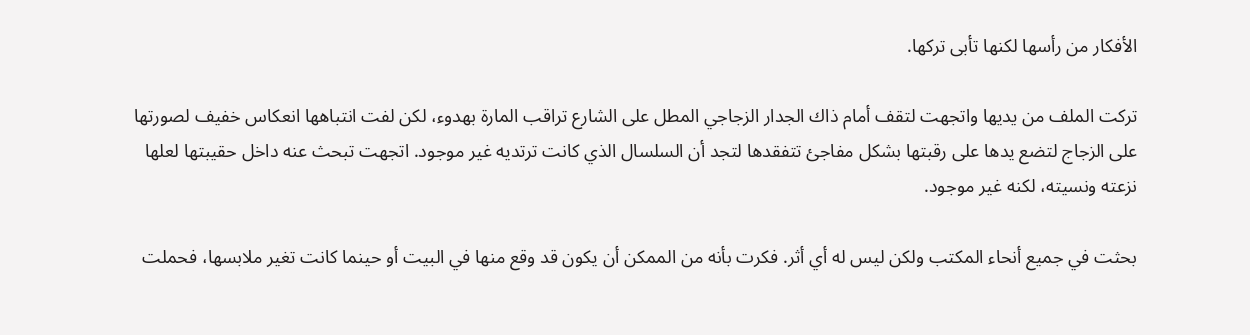الأفكار من رأسها لكنها تأبى تركها.

تركت الملف من يديها واتجهت لتقف أمام ذاك الجدار الزجاجي المطل على الشارع تراقب المارة بهدوء، لكن لفت انتباهها انعكاس خفيف لصورتها على الزجاج لتضع يدها على رقبتها بشكل مفاجئ تتفقدها لتجد أن السلسال الذي كانت ترتديه غير موجود. اتجهت تبحث عنه داخل حقيبتها لعلها نزعته ونسيته، لكنه غير موجود.

بحثت في جميع أنحاء المكتب ولكن ليس له أي أثر. فكرت بأنه من الممكن أن يكون قد وقع منها في البيت أو حينما كانت تغير ملابسها، فحملت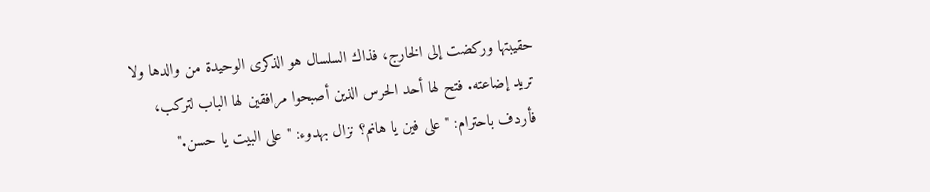حقيبتها وركضت إلى الخارج، فذاك السلسال هو الذكرى الوحيدة من والدها ولا تريد إضاعته. فتح لها أحد الحرس الذين أصبحوا مرافقين لها الباب لتركب، فأردف باحترام: "على فين يا هانم؟ نزال بهدوء: "على البيت يا حسن."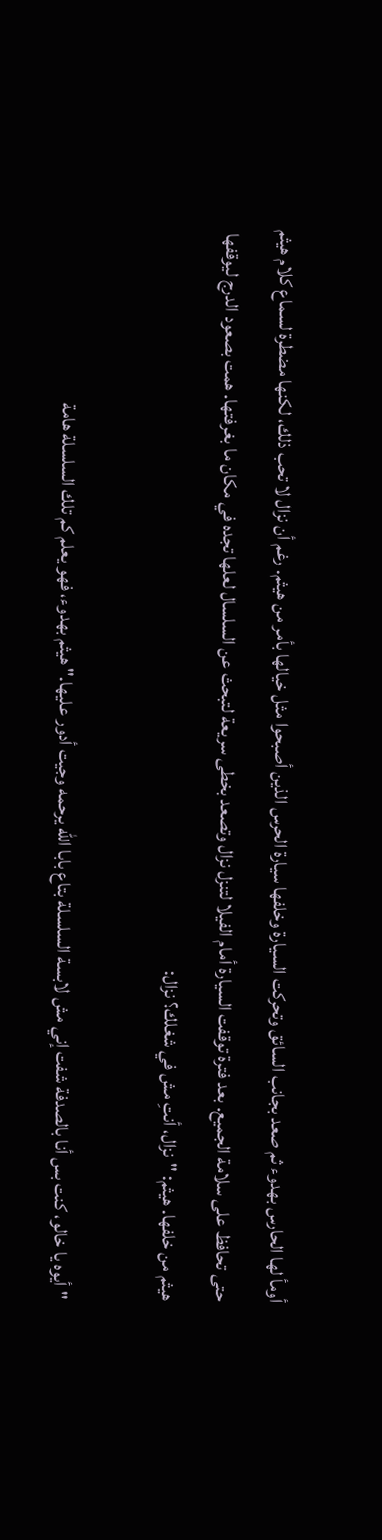أومأ لها الحارس بهدوء ثم صعد بجانب السائق وتحركت السيارة وخلفها سيارة الحرس الذين أصبحوا مثل خيالها بأمر من هيثم. رغم أن نزال لا تحب ذلك، لكنها مضطرة لسماع كلام هيثم حتى تحافظ على سلامة الجميع. بعد فترة توقفت السيارة أمام الفيلا لتنزل نزال وتصعد بخطى سريعة لتبحث عن السلسال لعلها تجده في مكان ما بغرفتها. همت بصعود الدرج ليوقفها هيثم من خلفها. هيثم: "نزال، أنتِ مش في شغلك؟ نزال:

"أيوه يا خالو، كنت بس أنا بالصدفة شفت إني مش لابسة السلسلة بتاع بابا الله يرحمه وجيت أدور عليها." هيثم بهدوء، فهو يعلم كم تلك السلسلة هامة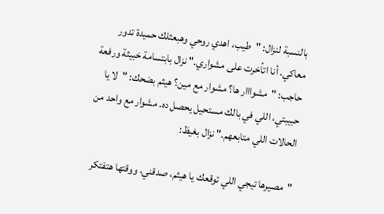بالنسبة لنزال: "طيب، اهدي روحي وهبعثلك حميدة تدور معاكي. أنا اتأخرت على مشواري." نزال بابتسامة خبيثة ورفعة حاجب: "مشوااار ها؟ مشوار مع مين؟ هيثم بضحك: "لا يا حبيبتي، اللي في بالك مستحيل يحصل ده. مشوار مع واحد من الحالات اللي متابعهم." نزال بغيظ:

"مصيرها تيجي اللي توقعك يا هيثم، صدقني، ووقتها هتفتكر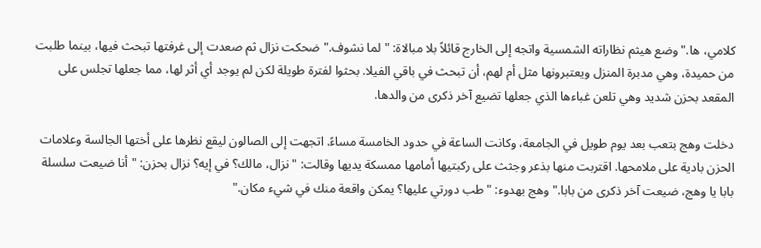كلامي، ها." وضع هيثم نظاراته الشمسية واتجه إلى الخارج قائلاً بلا مبالاة: "لما نشوف." ضحكت نزال ثم صعدت إلى غرفتها تبحث فيها، بينما طلبت من حميدة، وهي مدبرة المنزل ويعتبرونها مثل أم لهم، أن تبحث في باقي الفيلا. بحثوا لفترة طويلة لكن لم يوجد أي أثر لها، مما جعلها تجلس على المقعد بحزن شديد وهي تلعن غباءها الذي جعلها تضيع آخر ذكرى من والدها.

دخلت وهج بتعب بعد يوم طويل في الجامعة، وكانت الساعة في حدود الخامسة مساءً. اتجهت إلى الصالون ليقع نظرها على أختها الجالسة وعلامات الحزن بادية على ملامحها. اقتربت منها بذعر وجثث على ركبتيها أمامها ممسكة يديها وقالت: "نزال، مالك؟ في إيه؟ نزال بحزن: "أنا ضيعت سلسلة بابا يا وهج، ضيعت آخر ذكرى من بابا." وهج بهدوء: "طب دورتي عليها؟ يمكن واقعة منك في شيء مكان."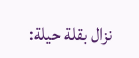نزال بقلة حيلة: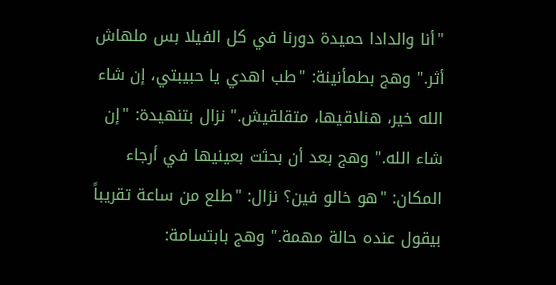"أنا والدادا حميدة دورنا في كل الفيلا بس ملهاش أثر." وهج بطمأنينة: "طب اهدي يا حبيبتي، إن شاء الله خير، هنلاقيها، متقلقيش." نزال بتنهيدة: "إن شاء الله." وهج بعد أن بحثت بعينيها في أرجاء المكان: "هو خالو فين؟ نزال: "طلع من ساعة تقريباً بيقول عنده حالة مهمة." وهج بابتسامة: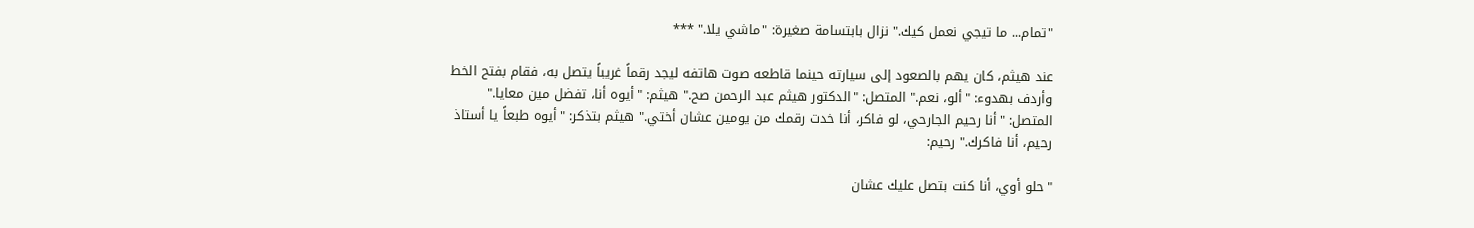"تمام... ما تيجي نعمل كيك." نزال بابتسامة صغيرة: "ماشي يلا." ***

عند هيثم، كان يهم بالصعود إلى سيارته حينما قاطعه صوت هاتفه ليجد رقماً غريباً يتصل به، فقام بفتح الخط وأردف بهدوء: "ألو، نعم." المتصل: "الدكتور هيثم عبد الرحمن صح." هيثم: "أيوه أنا، تفضل مين معايا." المتصل: "أنا رحيم الجارحي، لو فاكر، أنا خدت رقمك من يومين عشان أختي." هيثم بتذكر: "أيوه طبعاً يا أستاذ رحيم، أنا فاكرك." رحيم:

"حلو أوي، أنا كنت بتصل عليك عشان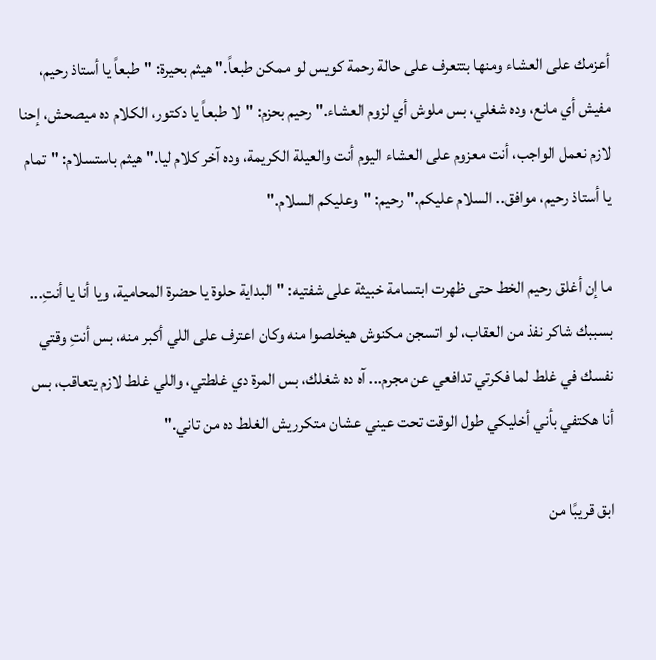أعزمك على العشاء ومنها بتتعرف على حالة رحمة كويس لو ممكن طبعاً." هيثم بحيرة: "طبعاً يا أستاذ رحيم، مفيش أي مانع، وده شغلي، بس ملوش أي لزوم العشاء." رحيم بحزم: "لا طبعاً يا دكتور، الكلام ده ميصحش، إحنا لازم نعمل الواجب، أنت معزوم على العشاء اليوم أنت والعيلة الكريمة، وده آخر كلام ليا." هيثم باستسلام: "تمام يا أستاذ رحيم، موافق.. السلام عليكم." رحيم: "وعليكم السلام."

ما إن أغلق رحيم الخط حتى ظهرت ابتسامة خبيثة على شفتيه: "البداية حلوة يا حضرة المحامية، ويا أنا يا أنتِ... بسببك شاكر نفذ من العقاب، لو اتسجن مكنوش هيخلصوا منه وكان اعترف على اللي أكبر منه، بس أنتِ وقتي نفسك في غلط لما فكرتي تدافعي عن مجرم... آه ده شغلك، بس المرة دي غلطتي، واللي غلط لازم يتعاقب، بس أنا هكتفي بأني أخليكي طول الوقت تحت عيني عشان متكرريش الغلط ده من تاني."

ابق قريبًا من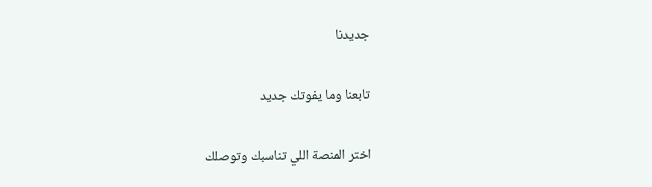جديدنا

تابعنا وما يفوتك جديد

اختر المنصة اللي تناسبك وتوصلك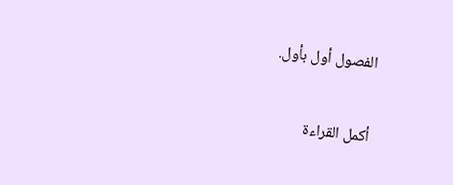الفصول أول بأول.

أكمل القراءة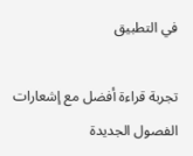في التطبيق

تجربة قراءة أفضل مع إشعارات الفصول الجديدة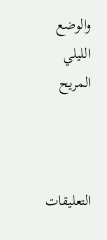والوضع الليلي المريح



التعليقات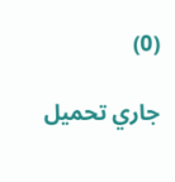(0)

جاري تحميل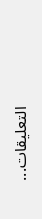التعليقات...